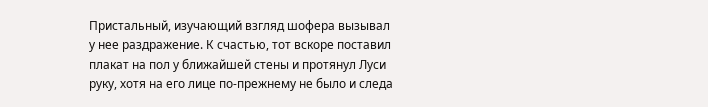Пристальный, изучающий взгляд шофера вызывал у нее раздражение. К счастью, тот вскоре поставил плакат на пол у ближайшей стены и протянул Луси руку, хотя на его лице по-прежнему не было и следа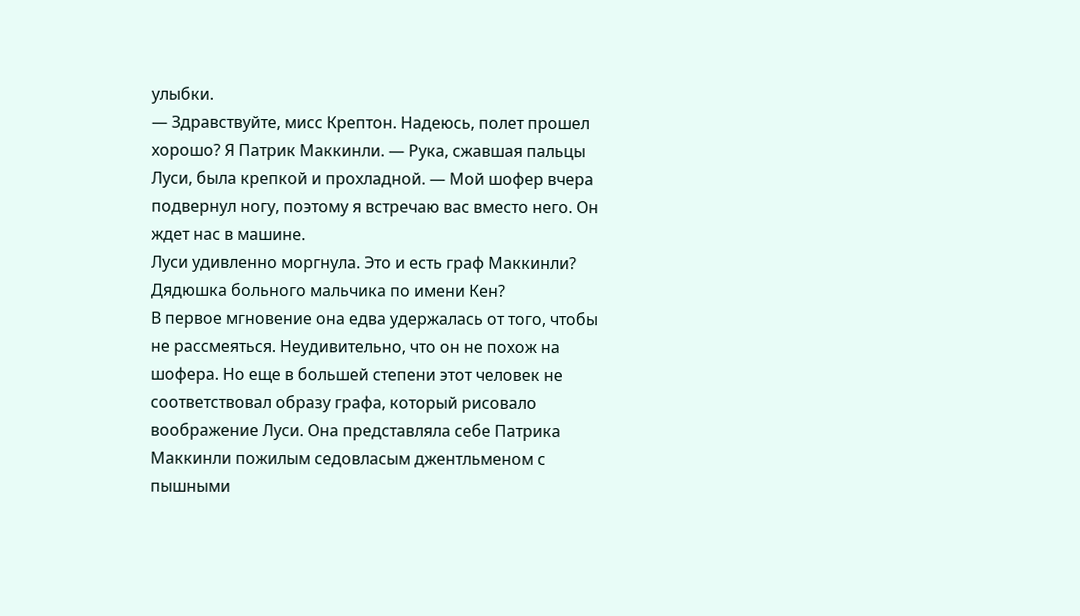улыбки.
— Здравствуйте, мисс Крептон. Надеюсь, полет прошел хорошо? Я Патрик Маккинли. — Рука, сжавшая пальцы Луси, была крепкой и прохладной. — Мой шофер вчера подвернул ногу, поэтому я встречаю вас вместо него. Он ждет нас в машине.
Луси удивленно моргнула. Это и есть граф Маккинли? Дядюшка больного мальчика по имени Кен?
В первое мгновение она едва удержалась от того, чтобы не рассмеяться. Неудивительно, что он не похож на шофера. Но еще в большей степени этот человек не соответствовал образу графа, который рисовало воображение Луси. Она представляла себе Патрика Маккинли пожилым седовласым джентльменом с пышными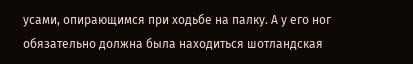усами, опирающимся при ходьбе на палку. А у его ног обязательно должна была находиться шотландская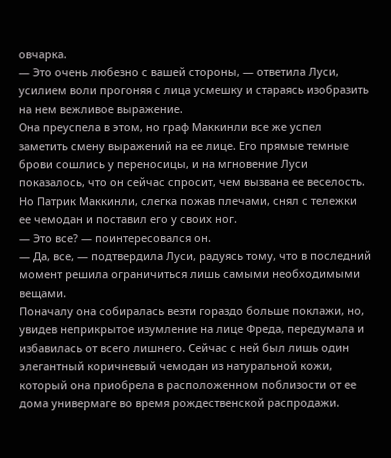овчарка.
— Это очень любезно с вашей стороны, — ответила Луси, усилием воли прогоняя с лица усмешку и стараясь изобразить на нем вежливое выражение.
Она преуспела в этом, но граф Маккинли все же успел заметить смену выражений на ее лице. Его прямые темные брови сошлись у переносицы, и на мгновение Луси показалось, что он сейчас спросит, чем вызвана ее веселость. Но Патрик Маккинли, слегка пожав плечами, снял с тележки ее чемодан и поставил его у своих ног.
— Это все? — поинтересовался он.
— Да, все, — подтвердила Луси, радуясь тому, что в последний момент решила ограничиться лишь самыми необходимыми вещами.
Поначалу она собиралась везти гораздо больше поклажи, но, увидев неприкрытое изумление на лице Фреда, передумала и избавилась от всего лишнего. Сейчас с ней был лишь один элегантный коричневый чемодан из натуральной кожи, который она приобрела в расположенном поблизости от ее дома универмаге во время рождественской распродажи.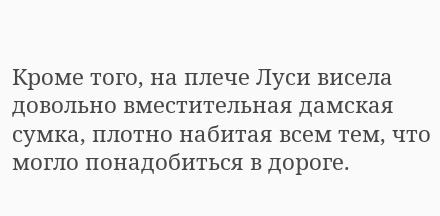Кроме того, на плече Луси висела довольно вместительная дамская сумка, плотно набитая всем тем, что могло понадобиться в дороге.